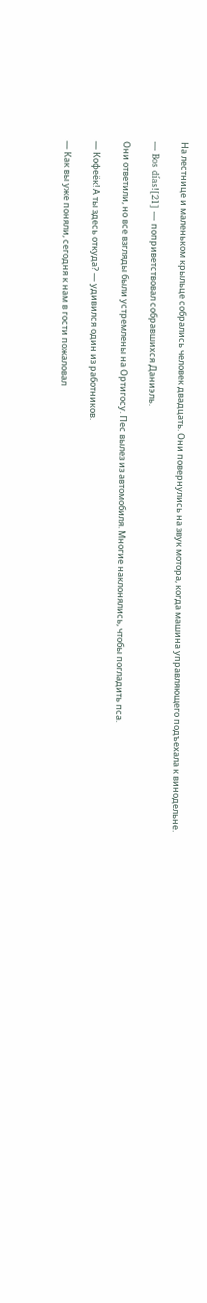На лестнице и маленьком крыльце собрались человек двадцать. Они повернулись на звук мотора, когда машина управляющего подъехала к винодельне.

— Bos días![21] — поприветствовал собравшихся Даниэль.

Они ответили, но все взгляды были устремлены на Ортигосу. Пес вылез из автомобиля. Многие наклонялись, чтобы погладить пса.

— Кофеёк! А ты здесь откуда? — удивился один из работников.

— Как вы уже поняли, сегодня к нам в гости пожаловал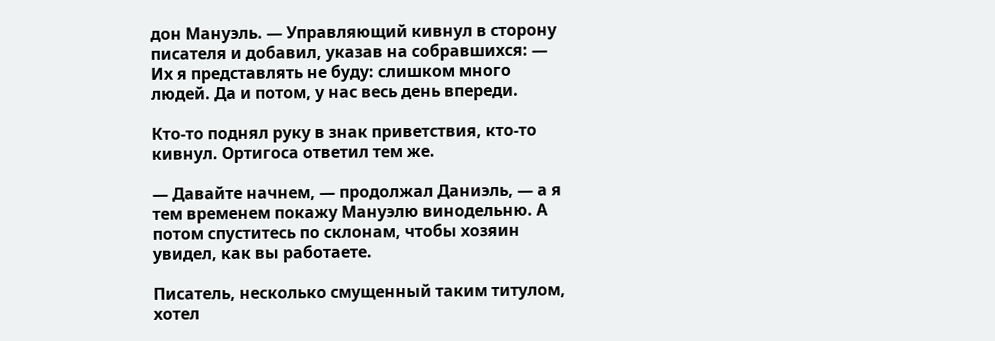дон Мануэль. — Управляющий кивнул в сторону писателя и добавил, указав на собравшихся: — Их я представлять не буду: слишком много людей. Да и потом, у нас весь день впереди.

Кто-то поднял руку в знак приветствия, кто-то кивнул. Ортигоса ответил тем же.

— Давайте начнем, — продолжал Даниэль, — а я тем временем покажу Мануэлю винодельню. А потом спуститесь по склонам, чтобы хозяин увидел, как вы работаете.

Писатель, несколько смущенный таким титулом, хотел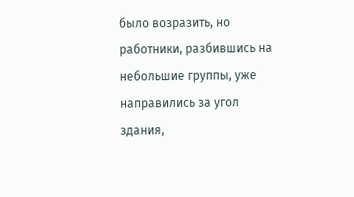было возразить, но работники, разбившись на небольшие группы, уже направились за угол здания,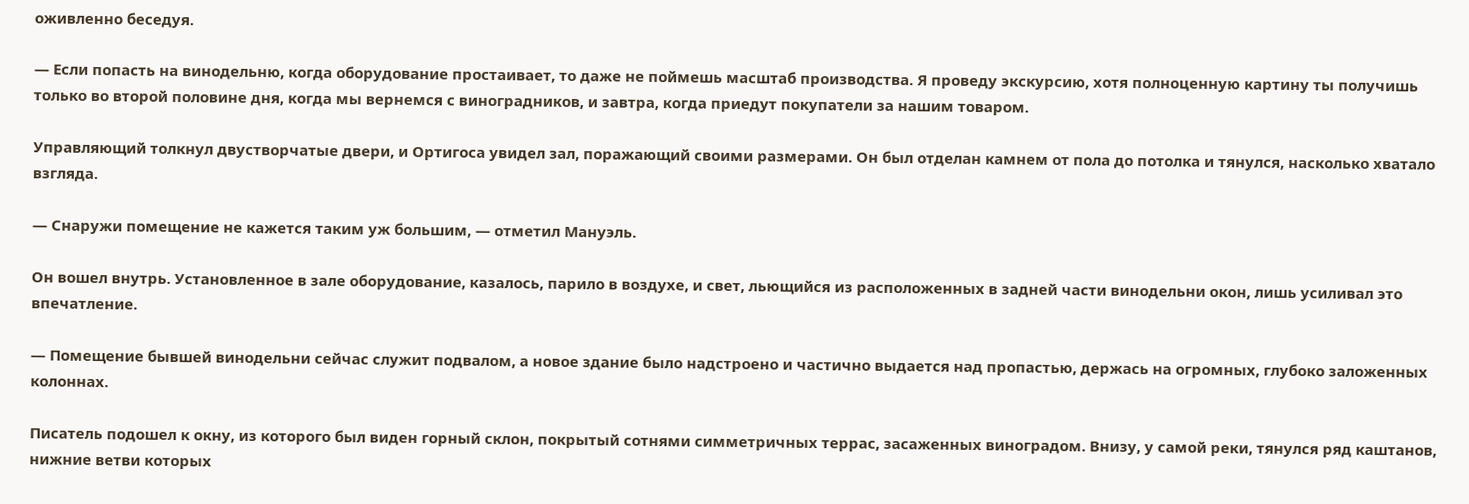оживленно беседуя.

— Если попасть на винодельню, когда оборудование простаивает, то даже не поймешь масштаб производства. Я проведу экскурсию, хотя полноценную картину ты получишь только во второй половине дня, когда мы вернемся с виноградников, и завтра, когда приедут покупатели за нашим товаром.

Управляющий толкнул двустворчатые двери, и Ортигоса увидел зал, поражающий своими размерами. Он был отделан камнем от пола до потолка и тянулся, насколько хватало взгляда.

— Снаружи помещение не кажется таким уж большим, — отметил Мануэль.

Он вошел внутрь. Установленное в зале оборудование, казалось, парило в воздухе, и свет, льющийся из расположенных в задней части винодельни окон, лишь усиливал это впечатление.

— Помещение бывшей винодельни сейчас служит подвалом, а новое здание было надстроено и частично выдается над пропастью, держась на огромных, глубоко заложенных колоннах.

Писатель подошел к окну, из которого был виден горный склон, покрытый сотнями симметричных террас, засаженных виноградом. Внизу, у самой реки, тянулся ряд каштанов, нижние ветви которых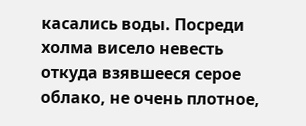касались воды. Посреди холма висело невесть откуда взявшееся серое облако, не очень плотное,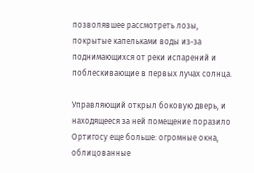позволявшее рассмотреть лозы, покрытые капельками воды из-за поднимающихся от реки испарений и поблескивающие в первых лучах солнца.

Управляющий открыл боковую дверь, и находящееся за ней помещение поразило Ортигосу еще больше: огромные окна, облицованные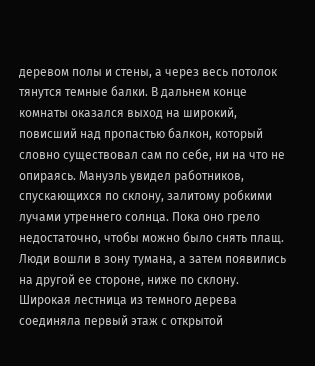деревом полы и стены, а через весь потолок тянутся темные балки. В дальнем конце комнаты оказался выход на широкий, повисший над пропастью балкон, который словно существовал сам по себе, ни на что не опираясь. Мануэль увидел работников, спускающихся по склону, залитому робкими лучами утреннего солнца. Пока оно грело недостаточно, чтобы можно было снять плащ. Люди вошли в зону тумана, а затем появились на другой ее стороне, ниже по склону. Широкая лестница из темного дерева соединяла первый этаж с открытой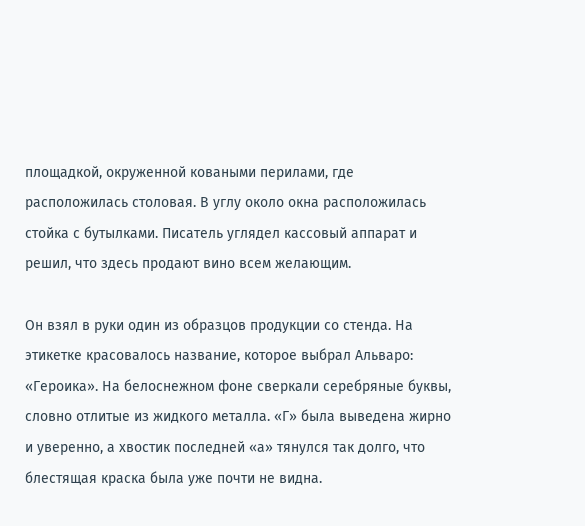площадкой, окруженной коваными перилами, где расположилась столовая. В углу около окна расположилась стойка с бутылками. Писатель углядел кассовый аппарат и решил, что здесь продают вино всем желающим.

Он взял в руки один из образцов продукции со стенда. На этикетке красовалось название, которое выбрал Альваро: «Героика». На белоснежном фоне сверкали серебряные буквы, словно отлитые из жидкого металла. «Г» была выведена жирно и уверенно, а хвостик последней «а» тянулся так долго, что блестящая краска была уже почти не видна.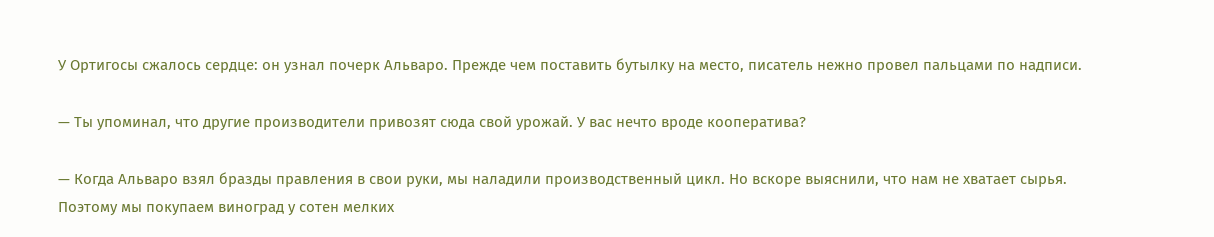У Ортигосы сжалось сердце: он узнал почерк Альваро. Прежде чем поставить бутылку на место, писатель нежно провел пальцами по надписи.

— Ты упоминал, что другие производители привозят сюда свой урожай. У вас нечто вроде кооператива?

— Когда Альваро взял бразды правления в свои руки, мы наладили производственный цикл. Но вскоре выяснили, что нам не хватает сырья. Поэтому мы покупаем виноград у сотен мелких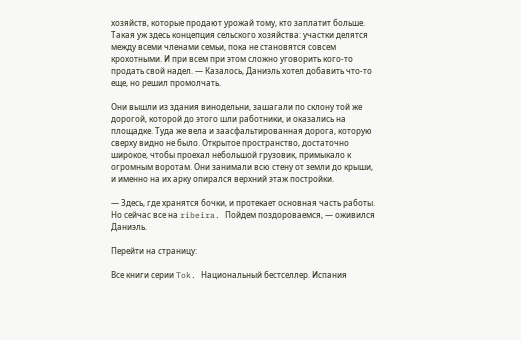хозяйств, которые продают урожай тому, кто заплатит больше. Такая уж здесь концепция сельского хозяйства: участки делятся между всеми членами семьи, пока не становятся совсем крохотными. И при всем при этом сложно уговорить кого-то продать свой надел. — Казалось, Даниэль хотел добавить что-то еще, но решил промолчать.

Они вышли из здания винодельни, зашагали по склону той же дорогой, которой до этого шли работники, и оказались на площадке. Туда же вела и заасфальтированная дорога, которую сверху видно не было. Открытое пространство, достаточно широкое, чтобы проехал небольшой грузовик, примыкало к огромным воротам. Они занимали всю стену от земли до крыши, и именно на их арку опирался верхний этаж постройки.

— Здесь, где хранятся бочки, и протекает основная часть работы. Но сейчас все на ribeira. Пойдем поздороваемся, — оживился Даниэль.

Перейти на страницу:

Все книги серии Tok. Национальный бестселлер. Испания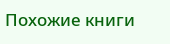Похожие книги